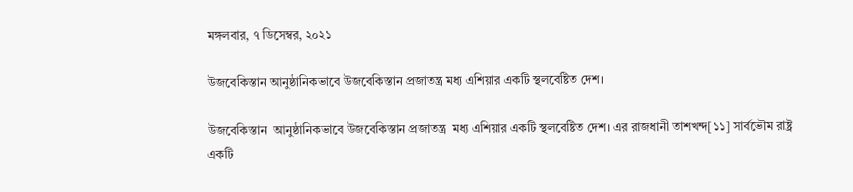মঙ্গলবার, ৭ ডিসেম্বর, ২০২১

উজবেকিস্তান আনুষ্ঠানিকভাবে উজবেকিস্তান প্রজাতন্ত্র মধ্য এশিয়ার একটি স্থলবেষ্টিত দেশ।

উজবেকিস্তান  আনুষ্ঠানিকভাবে উজবেকিস্তান প্রজাতন্ত্র  মধ্য এশিয়ার একটি স্থলবেষ্টিত দেশ। এর রাজধানী তাশখন্দ[১১] সার্বভৌম রাষ্ট্র একটি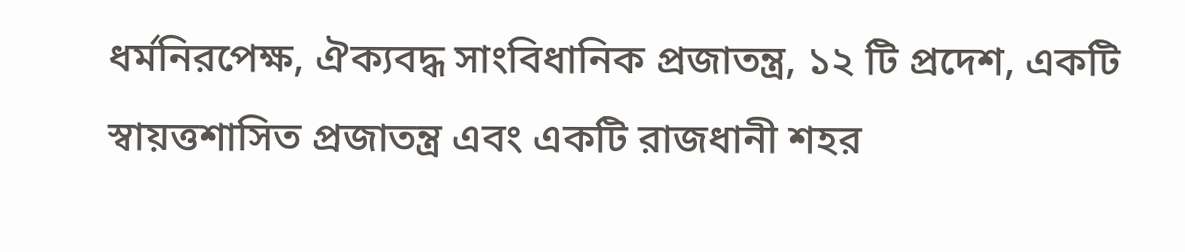ধর্মনিরপেক্ষ, ঐক্যবদ্ধ সাংবিধানিক প্রজাতন্ত্র, ১২ টি প্রদেশ, একটি স্বায়ত্তশাসিত প্রজাতন্ত্র এবং একটি রাজধানী শহর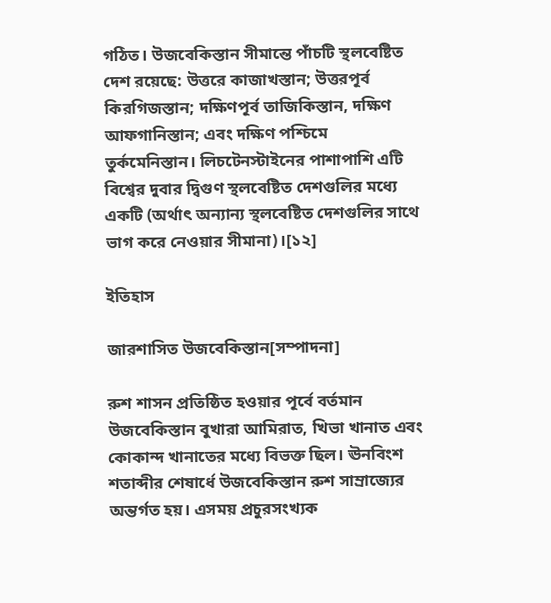গঠিত। উজবেকিস্তান সীমান্তে পাঁচটি স্থলবেষ্টিত দেশ রয়েছে: উত্তরে কাজাখস্তান; উত্তরপূর্ব কিরগিজস্তান; দক্ষিণপূর্ব তাজিকিস্তান, দক্ষিণ আফগানিস্তান; এবং দক্ষিণ পশ্চিমে তুর্কমেনিস্তান। লিচটেনস্টাইনের পাশাপাশি এটি বিশ্বের দুবার দ্বিগুণ স্থলবেষ্টিত দেশগুলির মধ্যে একটি (অর্থাৎ অন্যান্য স্থলবেষ্টিত দেশগুলির সাথে ভাগ করে নেওয়ার সীমানা)।[১২]

ইতিহাস

জারশাসিত উজবেকিস্তান[সম্পাদনা]

রুশ শাসন প্রতিষ্ঠিত হওয়ার পূর্বে বর্তমান উজবেকিস্তান বুখারা আমিরাত, খিভা খানাত এবং কোকান্দ খানাতের মধ্যে বিভক্ত ছিল। ঊনবিংশ শতাব্দীর শেষার্ধে উজবেকিস্তান রুশ সাম্রাজ্যের অন্তর্গত হয়। এসময় প্রচুরসংখ্যক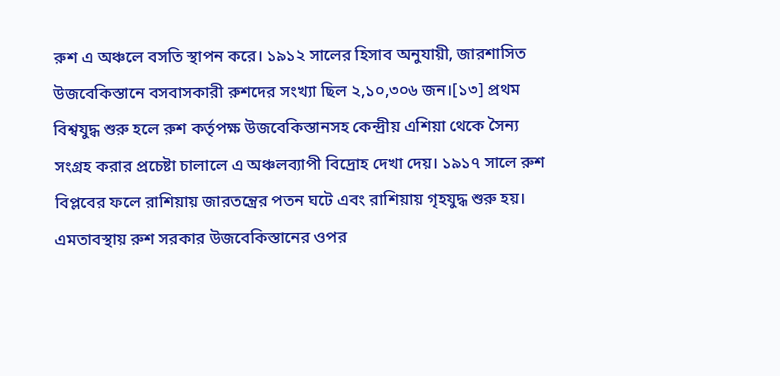রুশ এ অঞ্চলে বসতি স্থাপন করে। ১৯১২ সালের হিসাব অনুযায়ী, জারশাসিত উজবেকিস্তানে বসবাসকারী রুশদের সংখ্যা ছিল ২,১০,৩০৬ জন।[১৩] প্রথম বিশ্বযুদ্ধ শুরু হলে রুশ কর্তৃপক্ষ উজবেকিস্তানসহ কেন্দ্রীয় এশিয়া থেকে সৈন্য সংগ্রহ করার প্রচেষ্টা চালালে এ অঞ্চলব্যাপী বিদ্রোহ দেখা দেয়। ১৯১৭ সালে রুশ বিপ্লবের ফলে রাশিয়ায় জারতন্ত্রের পতন ঘটে এবং রাশিয়ায় গৃহযুদ্ধ শুরু হয়। এমতাবস্থায় রুশ সরকার উজবেকিস্তানের ওপর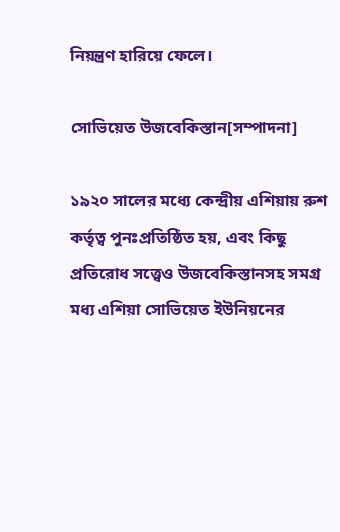নিয়ন্ত্রণ হারিয়ে ফেলে।

সোভিয়েত উজবেকিস্তান[সম্পাদনা]

১৯২০ সালের মধ্যে কেন্দ্রীয় এশিয়ায় রুশ কর্তৃত্ব পুনঃপ্রতিষ্ঠিত হয়, এবং কিছু প্রতিরোধ সত্ত্বেও উজবেকিস্তানসহ সমগ্র মধ্য এশিয়া সোভিয়েত ইউনিয়নের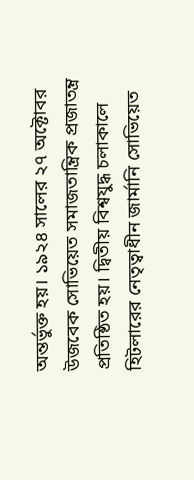অন্তর্ভুক্ত হয়। ১৯২৪ সালের ২৭ অক্টোবর উজবেক সোভিয়েত সমাজতান্ত্রিক প্রজাতন্ত্র প্রতিষ্ঠিত হয়। দ্বিতীয় বিশ্বযুদ্ধ চলাকালে হিটলারের নেতৃত্বাধীন জার্মানি সোভিয়েত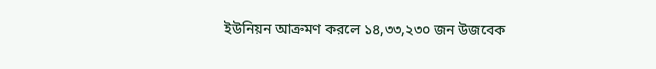ইউনিয়ন আক্রমণ করলে ১৪,৩৩,২৩০ জন উজবেক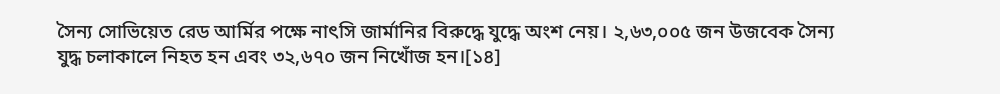সৈন্য সোভিয়েত রেড আর্মির পক্ষে নাৎসি জার্মানির বিরুদ্ধে যুদ্ধে অংশ নেয়। ২,৬৩,০০৫ জন উজবেক সৈন্য যুদ্ধ চলাকালে নিহত হন এবং ৩২,৬৭০ জন নিখোঁজ হন।[১৪]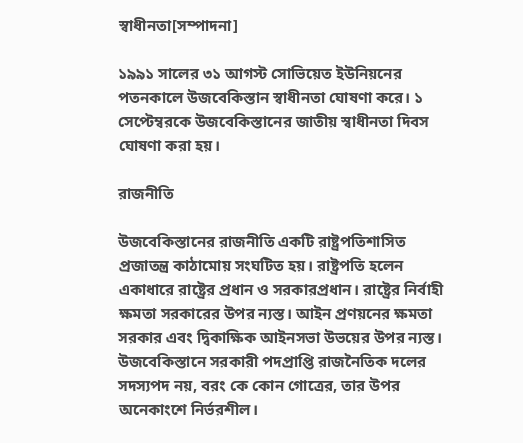স্বাধীনতা[সম্পাদনা]

১৯৯১ সালের ৩১ আগস্ট সোভিয়েত ইউনিয়নের পতনকালে উজবেকিস্তান স্বাধীনতা ঘোষণা করে। ১ সেপ্টেম্বরকে উজবেকিস্তানের জাতীয় স্বাধীনতা দিবস ঘোষণা করা হয়।

রাজনীতি

উজবেকিস্তানের রাজনীতি একটি রাষ্ট্রপতিশাসিত প্রজাতন্ত্র কাঠামোয় সংঘটিত হয়। রাষ্ট্রপতি হলেন একাধারে রাষ্ট্রের প্রধান ও সরকারপ্রধান। রাষ্ট্রের নির্বাহী ক্ষমতা সরকারের উপর ন্যস্ত। আইন প্রণয়নের ক্ষমতা সরকার এবং দ্বিকাক্ষিক আইনসভা উভয়ের উপর ন্যস্ত। উজবেকিস্তানে সরকারী পদপ্রাপ্তি রাজনৈতিক দলের সদস্যপদ নয়, বরং কে কোন গোত্রের, তার উপর অনেকাংশে নির্ভরশীল।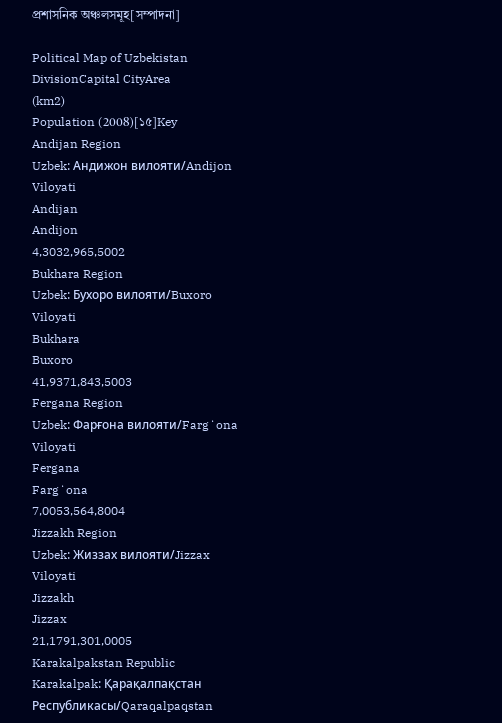প্রশাসনিক অঞ্চলসমূহ[সম্পাদনা]

Political Map of Uzbekistan
DivisionCapital CityArea
(km2)
Population (2008)[১৫]Key
Andijan Region
Uzbek: Андижон вилояти/Andijon Viloyati
Andijan
Andijon
4,3032,965,5002
Bukhara Region
Uzbek: Бухоро вилояти/Buxoro Viloyati
Bukhara
Buxoro
41,9371,843,5003
Fergana Region
Uzbek: Фарғона вилояти/Fargʻona Viloyati
Fergana
Fargʻona
7,0053,564,8004
Jizzakh Region
Uzbek: Жиззах вилояти/Jizzax Viloyati
Jizzakh
Jizzax
21,1791,301,0005
Karakalpakstan Republic
Karakalpak: Қарақалпақстан Республикасы/Qaraqalpaqstan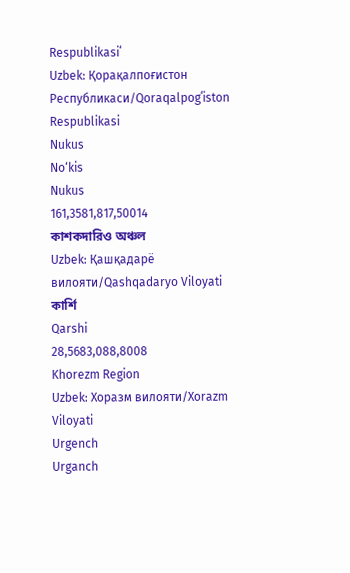Respublikasiʻ
Uzbek: Қорақалпоғистон Республикаси/Qoraqalpogʻiston Respublikasi
Nukus
No‘kis
Nukus
161,3581,817,50014
কাশকদারিও অঞ্চল
Uzbek: Қашқадарё вилояти/Qashqadaryo Viloyati
কার্শি
Qarshi
28,5683,088,8008
Khorezm Region
Uzbek: Хоразм вилояти/Xorazm Viloyati
Urgench
Urganch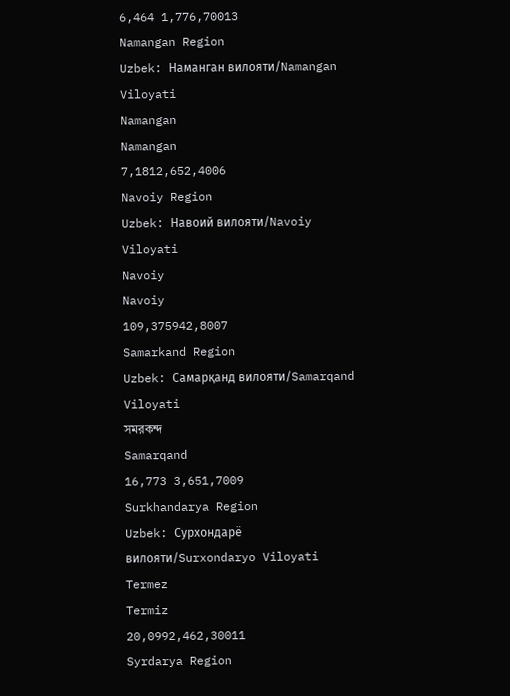6,464 1,776,70013
Namangan Region
Uzbek: Наманган вилояти/Namangan Viloyati
Namangan
Namangan
7,1812,652,4006
Navoiy Region
Uzbek: Навоий вилояти/Navoiy Viloyati
Navoiy
Navoiy
109,375942,8007
Samarkand Region
Uzbek: Самарқанд вилояти/Samarqand Viloyati
সমরকন্দ
Samarqand
16,773 3,651,7009
Surkhandarya Region
Uzbek: Сурхондарё вилояти/Surxondaryo Viloyati
Termez
Termiz
20,0992,462,30011
Syrdarya Region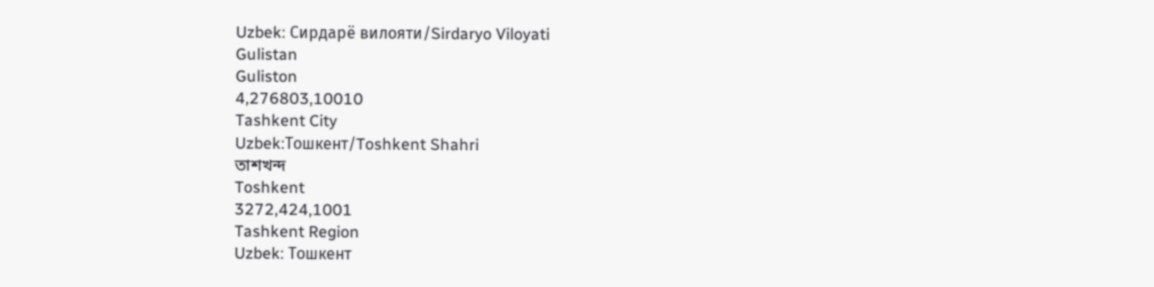Uzbek: Сирдарё вилояти/Sirdaryo Viloyati
Gulistan
Guliston
4,276803,10010
Tashkent City
Uzbek:Тошкент/Toshkent Shahri
তাশখন্দ
Toshkent
3272,424,1001
Tashkent Region
Uzbek: Тошкент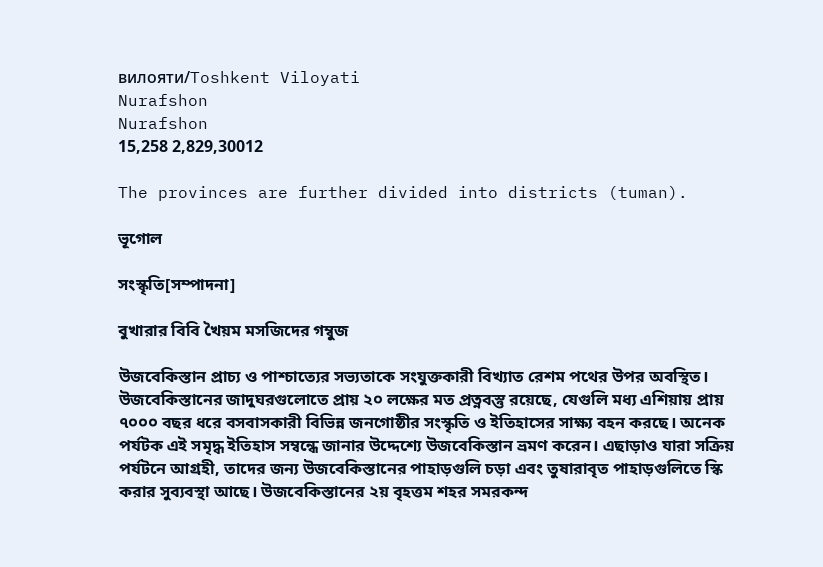вилояти/Toshkent Viloyati
Nurafshon
Nurafshon
15,258 2,829,30012

The provinces are further divided into districts (tuman).

ভূগোল

সংস্কৃতি[সম্পাদনা]

বুখারার বিবি খৈয়ম মসজিদের গম্বুজ

উজবেকিস্তান প্রাচ্য ও পাশ্চাত্যের সভ্যতাকে সংযুক্তকারী বিখ্যাত রেশম পথের উপর অবস্থিত। উজবেকিস্তানের জাদুঘরগুলোতে প্রায় ২০ লক্ষের মত প্রত্নবস্তু রয়েছে, যেগুলি মধ্য এশিয়ায় প্রায় ৭০০০ বছর ধরে বসবাসকারী বিভিন্ন জনগোষ্ঠীর সংস্কৃতি ও ইতিহাসের সাক্ষ্য বহন করছে। অনেক পর্যটক এই সমৃদ্ধ ইতিহাস সম্বন্ধে জানার উদ্দেশ্যে উজবেকিস্তান ভ্রমণ করেন। এছাড়াও যারা সক্রিয় পর্যটনে আগ্রহী, তাদের জন্য উজবেকিস্তানের পাহাড়গুলি চড়া এবং তুষারাবৃত পাহাড়গুলিতে স্কি করার সুব্যবস্থা আছে। উজবেকিস্তানের ২য় বৃহত্তম শহর সমরকন্দ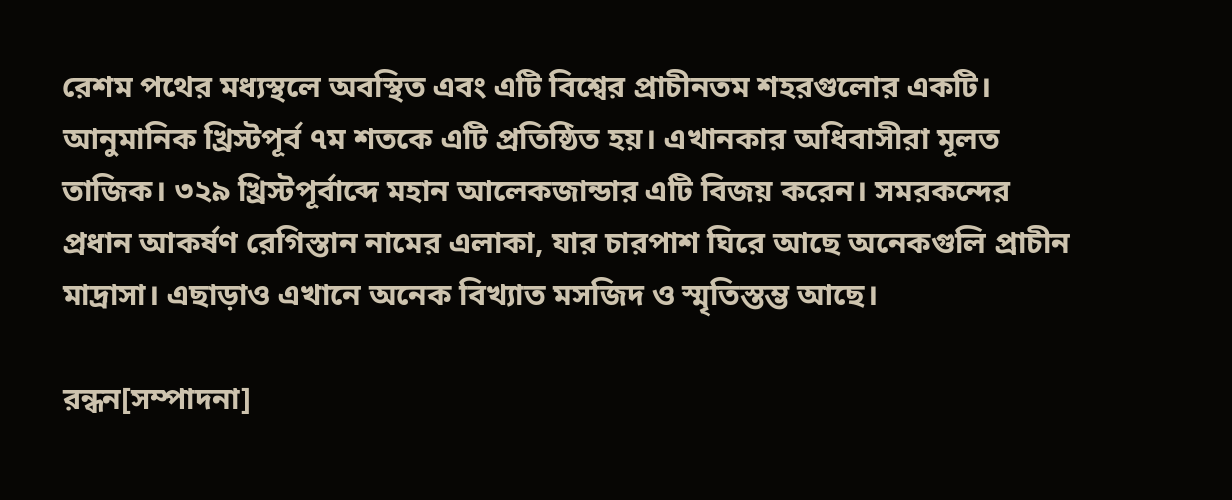রেশম পথের মধ্যস্থলে অবস্থিত এবং এটি বিশ্বের প্রাচীনতম শহরগুলোর একটি। আনুমানিক খ্রিস্টপূর্ব ৭ম শতকে এটি প্রতিষ্ঠিত হয়। এখানকার অধিবাসীরা মূলত তাজিক। ৩২৯ খ্রিস্টপূর্বাব্দে মহান আলেকজান্ডার এটি বিজয় করেন। সমরকন্দের প্রধান আকর্ষণ রেগিস্তান নামের এলাকা, যার চারপাশ ঘিরে আছে অনেকগুলি প্রাচীন মাদ্রাসা। এছাড়াও এখানে অনেক বিখ্যাত মসজিদ ও স্মৃতিস্তম্ভ আছে।

রন্ধন[সম্পাদনা]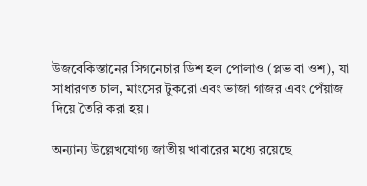উজবেকিস্তানের সিগনেচার ডিশ হল পোলাও (প্লভ বা ওশ), যা সাধারণত চাল, মাংসের টুকরো এবং ভাজা গাজর এবং পেঁয়াজ দিয়ে তৈরি করা হয়।

অন্যান্য উল্লেখযোগ্য জাতীয় খাবারের মধ্যে রয়েছে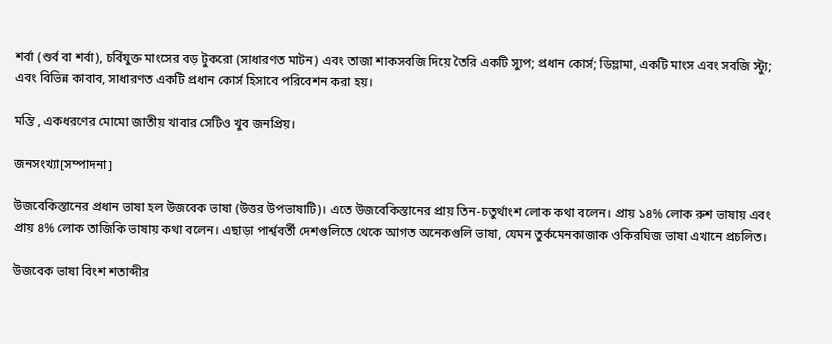শর্বা (শুর্ব বা শর্বা), চর্বিযুক্ত মাংসের বড় টুকরো (সাধারণত মাটন) এবং তাজা শাকসবজি দিয়ে তৈরি একটি স্যুপ; প্রধান কোর্স; ডিম্লামা, একটি মাংস এবং সবজি স্ট্যু; এবং বিভিন্ন কাবাব, সাধারণত একটি প্রধান কোর্স হিসাবে পরিবেশন করা হয়।

মন্তি , একধরণের মোমো জাতীয় খাবার সেটিও খুব জনপ্রিয়।

জনসংখ্যা[সম্পাদনা]

উজবেকিস্তানের প্রধান ভাষা হল উজবেক ভাষা (উত্তর উপভাষাটি)। এতে উজবেকিস্তানের প্রায় তিন-চতুর্থাংশ লোক কথা বলেন। প্রায় ১৪% লোক রুশ ভাষায় এবং প্রায় ৪% লোক তাজিকি ভাষায় কথা বলেন। এছাড়া পার্শ্ববর্তী দেশগুলিতে থেকে আগত অনেকগুলি ভাষা, যেমন তুর্কমেনকাজাক ওকিরঘিজ ভাষা এখানে প্রচলিত।

উজবেক ভাষা বিংশ শতাব্দীর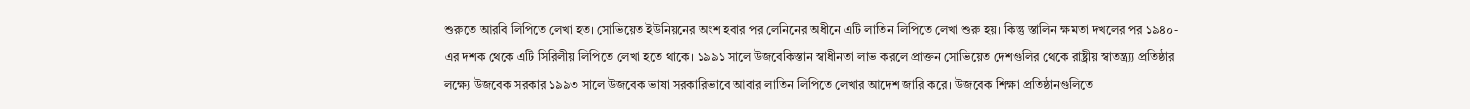শুরুতে আরবি লিপিতে লেখা হত। সোভিয়েত ইউনিয়নের অংশ হবার পর লেনিনের অধীনে এটি লাতিন লিপিতে লেখা শুরু হয়। কিন্তু স্তালিন ক্ষমতা দখলের পর ১৯৪০-এর দশক থেকে এটি সিরিলীয় লিপিতে লেখা হতে থাকে। ১৯৯১ সালে উজবেকিস্তান স্বাধীনতা লাভ করলে প্রাক্তন সোভিয়েত দেশগুলির থেকে রাষ্ট্রীয় স্বাতন্ত্র্য্য প্রতিষ্ঠার লক্ষ্যে উজবেক সরকার ১৯৯৩ সালে উজবেক ভাষা সরকারিভাবে আবার লাতিন লিপিতে লেখার আদেশ জারি করে। উজবেক শিক্ষা প্রতিষ্ঠানগুলিতে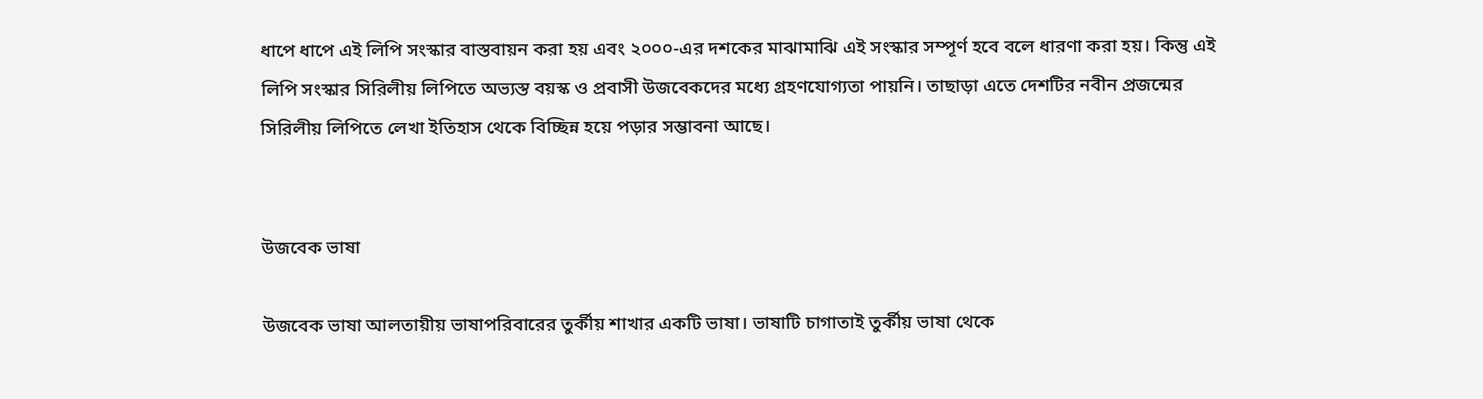ধাপে ধাপে এই লিপি সংস্কার বাস্তবায়ন করা হয় এবং ২০০০-এর দশকের মাঝামাঝি এই সংস্কার সম্পূর্ণ হবে বলে ধারণা করা হয়। কিন্তু এই লিপি সংস্কার সিরিলীয় লিপিতে অভ্যস্ত বয়স্ক ও প্রবাসী উজবেকদের মধ্যে গ্রহণযোগ্যতা পায়নি। তাছাড়া এতে দেশটির নবীন প্রজন্মের সিরিলীয় লিপিতে লেখা ইতিহাস থেকে বিচ্ছিন্ন হয়ে পড়ার সম্ভাবনা আছে।


উজবেক ভাষা

উজবেক ভাষা আলতায়ীয় ভাষাপরিবারের তুর্কীয় শাখার একটি ভাষা। ভাষাটি চাগাতাই তুর্কীয় ভাষা থেকে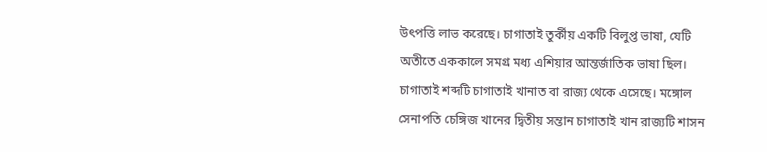উৎপত্তি লাভ করেছে। চাগাতাই তুর্কীয় একটি বিলুপ্ত ভাষা, যেটি অতীতে এককালে সমগ্র মধ্য এশিয়ার আন্তর্জাতিক ভাষা ছিল। চাগাতাই শব্দটি চাগাতাই খানাত বা রাজ্য থেকে এসেছে। মঙ্গোল সেনাপতি চেঙ্গিজ খানের দ্বিতীয় সন্তান চাগাতাই খান রাজ্যটি শাসন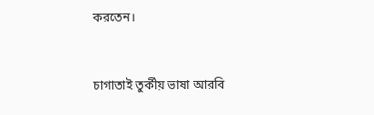করতেন।


চাগাতাই তুর্কীয় ভাষা আরবি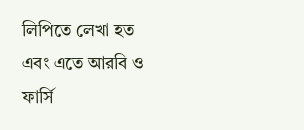লিপিতে লেখা হত এবং এতে আরবি ও ফার্সি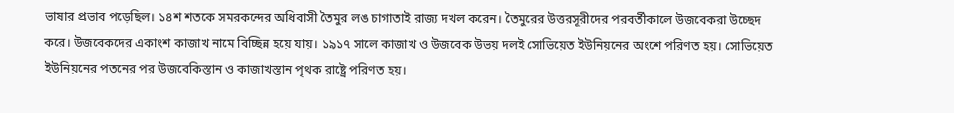ভাষার প্রভাব পড়েছিল। ১৪শ শতকে সমরকন্দের অধিবাসী তৈমুর লঙ চাগাতাই রাজ্য দখল করেন। তৈমুরের উত্তরসূরীদের পরবর্তীকালে উজবেকরা উচ্ছেদ করে। উজবেকদের একাংশ কাজাখ নামে বিচ্ছিন্ন হয়ে যায়। ১৯১৭ সালে কাজাখ ও উজবেক উভয় দলই সোভিয়েত ইউনিয়নের অংশে পরিণত হয়। সোভিয়েত ইউনিয়নের পতনের পর উজবেকিস্তান ও কাজাখস্তান পৃথক রাষ্ট্রে পরিণত হয়।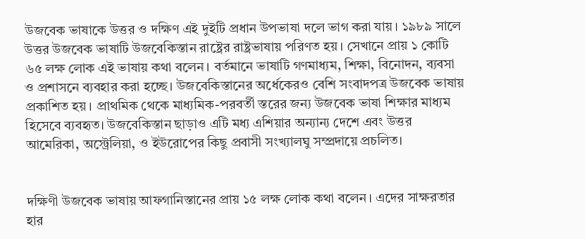উজবেক ভাষাকে উত্তর ও দক্ষিণ এই দুইটি প্রধান উপভাষা দলে ভাগ করা যায়। ১৯৮৯ সালে উত্তর উজবেক ভাষাটি উজবেকিস্তান রাষ্ট্রের রাষ্ট্রভাষায় পরিণত হয়। সেখানে প্রায় ১ কোটি ৬৫ লক্ষ লোক এই ভাষায় কথা বলেন। বর্তমানে ভাষাটি গণমাধ্যম, শিক্ষা, বিনোদন, ব্যবসা ও প্রশাসনে ব্যবহার করা হচ্ছে। উজবেকিস্তানের অর্ধেকেরও বেশি সংবাদপত্র উজবেক ভাষায় প্রকাশিত হয়। প্রাথমিক থেকে মাধ্যমিক-পরবর্তী স্তরের জন্য উজবেক ভাষা শিক্ষার মাধ্যম হিসেবে ব্যবহৃত। উজবেকিস্তান ছাড়াও এটি মধ্য এশিয়ার অন্যান্য দেশে এবং উত্তর আমেরিকা, অস্ট্রেলিয়া, ও ইউরোপের কিছু প্রবাসী সংখ্যালঘু সম্প্রদায়ে প্রচলিত।


দক্ষিণী উজবেক ভাষায় আফগানিস্তানের প্রায় ১৫ লক্ষ লোক কথা বলেন। এদের সাক্ষরতার হার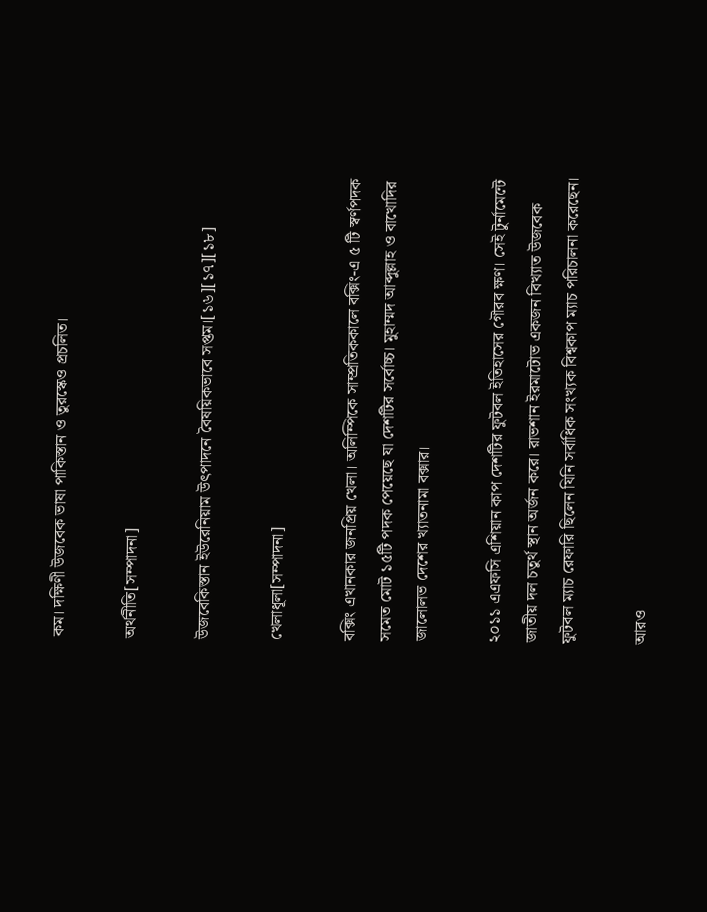কম। দক্ষিণী উজবেক ভাষা পাকিস্তান ও তুরস্কেও প্রচলিত।

অর্থনীতি[সম্পাদনা]

উজবেকিস্তান ইউরেনিয়াম উৎপাদনে বৈষয়িকভাবে সপ্তম।[১৬][১৭][১৮]

খেলাধূলা[সম্পাদনা]

বক্সিং এখানকার জনপ্রিয় খেলা। অলিম্পিকে সাম্প্রতিককালে বক্সিং-এ ৫ টি স্বর্ণপদক সমেত মোট ১৫টি পদক পেয়েছে যা দেশটির সর্বোচ্চ। মুহাম্মদ আব্দুল্লাহ ও বাখোদির জালোলভ দেশের খ্যাতনামা বক্সার।

২০১১ এএফসি এশিয়ান কাপ দেশটির ফুটবল ইতিহাসের গৌরব ক্ষণ। সেই টুর্নামেন্টে জাতীয় দল চতুর্থ স্থান অর্জন করে। রাভশান ইরমাটোভ একজন বিখ্যাত উজবেক ফুটবল ম্যাচ রেফারি ছিলেন যিনি সর্বাধিক সংখ্যক বিশ্বকাপ ম্যাচ পরিচালনা করেছেন।

আরও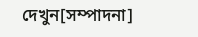দেখুন[সম্পাদনা]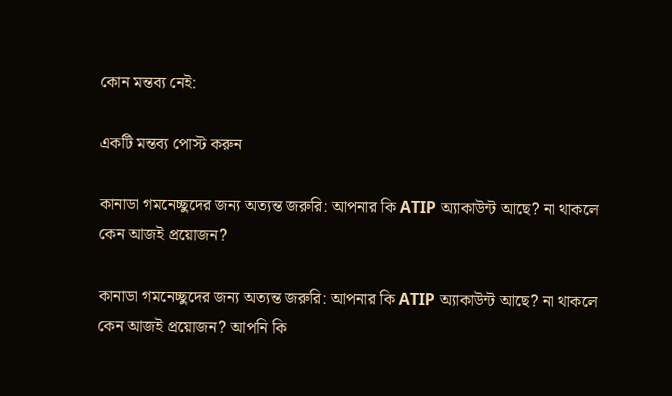কোন মন্তব্য নেই:

একটি মন্তব্য পোস্ট করুন

কানাডা গমনেচ্ছুদের জন্য অত্যন্ত জরুরি: আপনার কি ATIP অ্যাকাউন্ট আছে? না থাকলে কেন আজই প্রয়োজন?

কানাডা গমনেচ্ছুদের জন্য অত্যন্ত জরুরি: আপনার কি ATIP অ্যাকাউন্ট আছে? না থাকলে কেন আজই প্রয়োজন? আপনি কি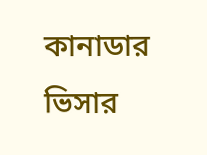কানাডার ভিসার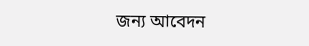জন্য আবেদন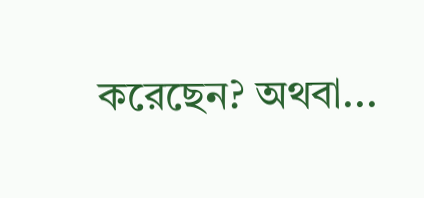করেছেন? অথবা...